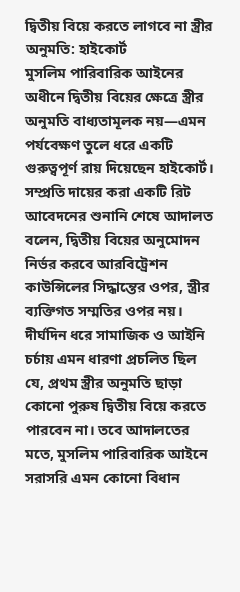দ্বিতীয় বিয়ে করতে লাগবে না স্ত্রীর অনুমতি: হাইকোর্ট
মুসলিম পারিবারিক আইনের অধীনে দ্বিতীয় বিয়ের ক্ষেত্রে স্ত্রীর অনুমতি বাধ্যতামূলক নয়—এমন পর্যবেক্ষণ তুলে ধরে একটি গুরুত্বপূর্ণ রায় দিয়েছেন হাইকোর্ট। সম্প্রতি দায়ের করা একটি রিট আবেদনের শুনানি শেষে আদালত বলেন, দ্বিতীয় বিয়ের অনুমোদন নির্ভর করবে আরবিট্রেশন কাউন্সিলের সিদ্ধান্তের ওপর, স্ত্রীর ব্যক্তিগত সম্মতির ওপর নয়।
দীর্ঘদিন ধরে সামাজিক ও আইনি চর্চায় এমন ধারণা প্রচলিত ছিল যে, প্রথম স্ত্রীর অনুমতি ছাড়া কোনো পুরুষ দ্বিতীয় বিয়ে করতে পারবেন না। তবে আদালতের মতে, মুসলিম পারিবারিক আইনে সরাসরি এমন কোনো বিধান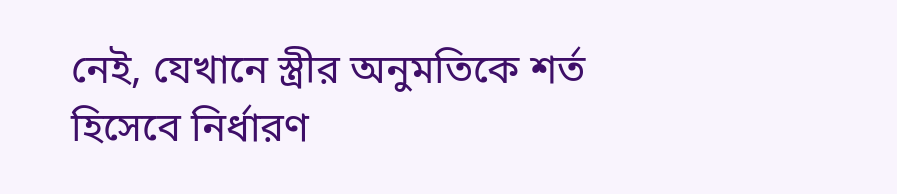নেই, যেখানে স্ত্রীর অনুমতিকে শর্ত হিসেবে নির্ধারণ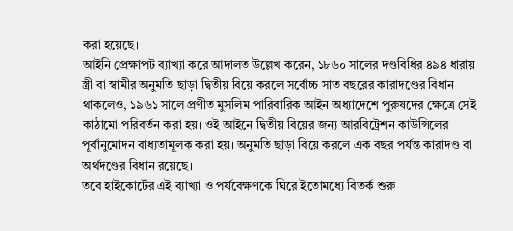করা হয়েছে।
আইনি প্রেক্ষাপট ব্যাখ্যা করে আদালত উল্লেখ করেন, ১৮৬০ সালের দণ্ডবিধির ৪৯৪ ধারায় স্ত্রী বা স্বামীর অনুমতি ছাড়া দ্বিতীয় বিয়ে করলে সর্বোচ্চ সাত বছরের কারাদণ্ডের বিধান থাকলেও, ১৯৬১ সালে প্রণীত মুসলিম পারিবারিক আইন অধ্যাদেশে পুরুষদের ক্ষেত্রে সেই কাঠামো পরিবর্তন করা হয়। ওই আইনে দ্বিতীয় বিয়ের জন্য আরবিট্রেশন কাউন্সিলের পূর্বানুমোদন বাধ্যতামূলক করা হয়। অনুমতি ছাড়া বিয়ে করলে এক বছর পর্যন্ত কারাদণ্ড বা অর্থদণ্ডের বিধান রয়েছে।
তবে হাইকোর্টের এই ব্যাখ্যা ও পর্যবেক্ষণকে ঘিরে ইতোমধ্যে বিতর্ক শুরু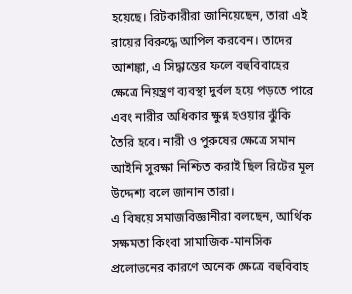হয়েছে। রিটকারীরা জানিয়েছেন, তারা এই রায়ের বিরুদ্ধে আপিল করবেন। তাদের আশঙ্কা, এ সিদ্ধান্তের ফলে বহুবিবাহের ক্ষেত্রে নিয়ন্ত্রণ ব্যবস্থা দুর্বল হয়ে পড়তে পারে এবং নারীর অধিকার ক্ষুণ্ন হওয়ার ঝুঁকি তৈরি হবে। নারী ও পুরুষের ক্ষেত্রে সমান আইনি সুরক্ষা নিশ্চিত করাই ছিল রিটের মূল উদ্দেশ্য বলে জানান তারা।
এ বিষয়ে সমাজবিজ্ঞানীরা বলছেন, আর্থিক সক্ষমতা কিংবা সামাজিক-মানসিক প্রলোভনের কারণে অনেক ক্ষেত্রে বহুবিবাহ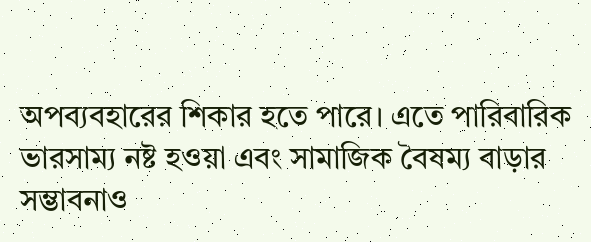অপব্যবহারের শিকার হতে পারে। এতে পারিবারিক ভারসাম্য নষ্ট হওয়া এবং সামাজিক বৈষম্য বাড়ার সম্ভাবনাও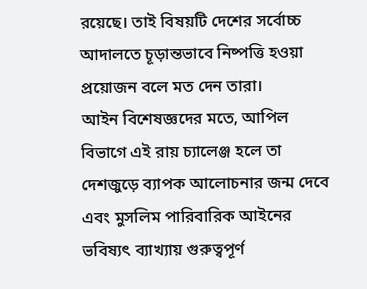রয়েছে। তাই বিষয়টি দেশের সর্বোচ্চ আদালতে চূড়ান্তভাবে নিষ্পত্তি হওয়া প্রয়োজন বলে মত দেন তারা।
আইন বিশেষজ্ঞদের মতে, আপিল বিভাগে এই রায় চ্যালেঞ্জ হলে তা দেশজুড়ে ব্যাপক আলোচনার জন্ম দেবে এবং মুসলিম পারিবারিক আইনের ভবিষ্যৎ ব্যাখ্যায় গুরুত্বপূর্ণ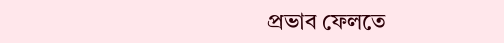প্রভাব ফেলতে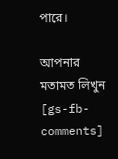পারে।

আপনার মতামত লিখুন
[gs-fb-comments]